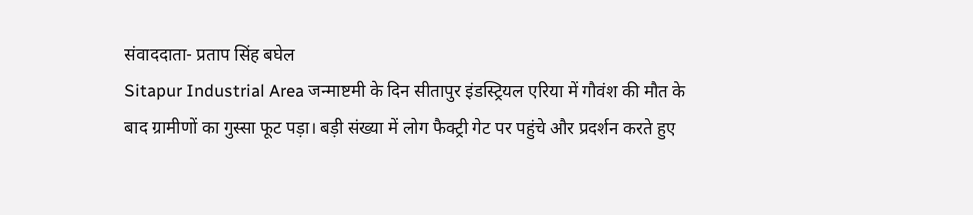संवाददाता- प्रताप सिंह बघेल
Sitapur Industrial Area जन्माष्टमी के दिन सीतापुर इंडस्ट्रियल एरिया में गौवंश की मौत के बाद ग्रामीणों का गुस्सा फूट पड़ा। बड़ी संख्या में लोग फैक्ट्री गेट पर पहुंचे और प्रदर्शन करते हुए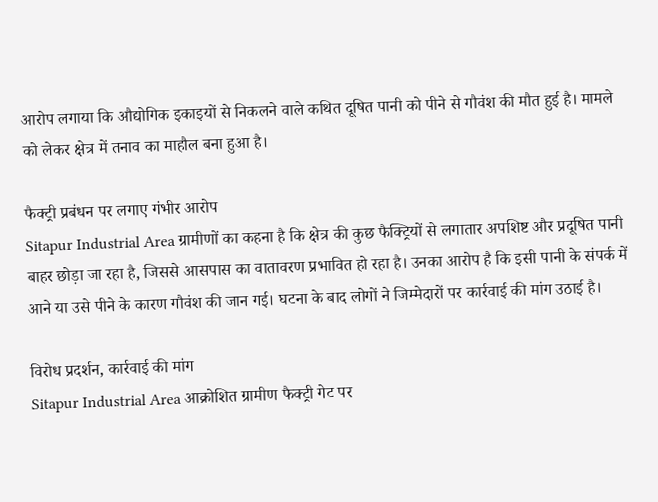आरोप लगाया कि औद्योगिक इकाइयों से निकलने वाले कथित दूषित पानी को पीने से गौवंश की मौत हुई है। मामले को लेकर क्षेत्र में तनाव का माहौल बना हुआ है।

फैक्ट्री प्रबंधन पर लगाए गंभीर आरोप
Sitapur Industrial Area ग्रामीणों का कहना है कि क्षेत्र की कुछ फैक्ट्रियों से लगातार अपशिष्ट और प्रदूषित पानी बाहर छोड़ा जा रहा है, जिससे आसपास का वातावरण प्रभावित हो रहा है। उनका आरोप है कि इसी पानी के संपर्क में आने या उसे पीने के कारण गौवंश की जान गई। घटना के बाद लोगों ने जिम्मेदारों पर कार्रवाई की मांग उठाई है।

विरोध प्रदर्शन, कार्रवाई की मांग
Sitapur Industrial Area आक्रोशित ग्रामीण फैक्ट्री गेट पर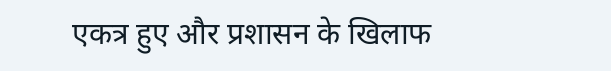एकत्र हुए और प्रशासन के खिलाफ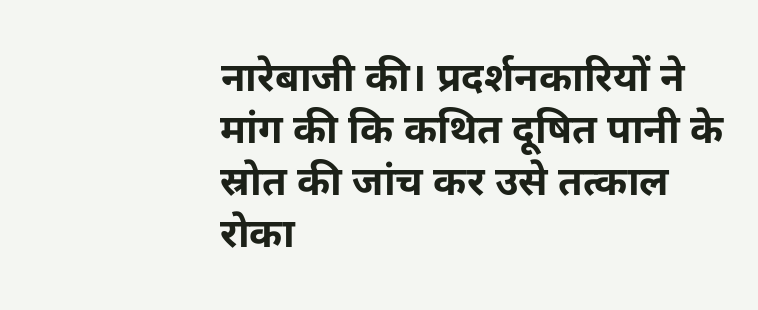नारेबाजी की। प्रदर्शनकारियों ने मांग की कि कथित दूषित पानी के स्रोत की जांच कर उसे तत्काल रोका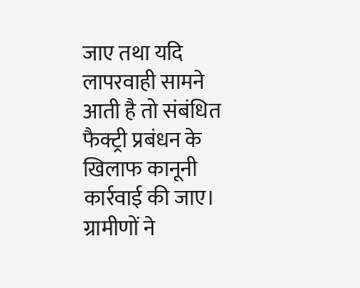जाए तथा यदि लापरवाही सामने आती है तो संबंधित फैक्ट्री प्रबंधन के खिलाफ कानूनी कार्रवाई की जाए। ग्रामीणों ने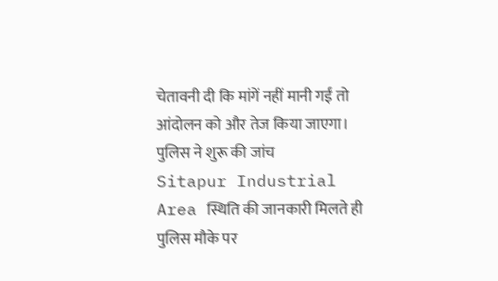चेतावनी दी कि मांगें नहीं मानी गईं तो आंदोलन को और तेज किया जाएगा।
पुलिस ने शुरू की जांच
Sitapur Industrial Area स्थिति की जानकारी मिलते ही पुलिस मौके पर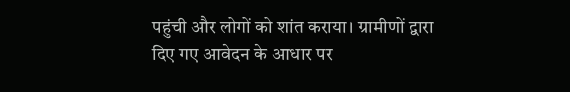पहुंची और लोगों को शांत कराया। ग्रामीणों द्वारा दिए गए आवेदन के आधार पर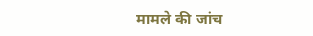मामले की जांच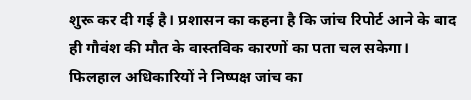शुरू कर दी गई है। प्रशासन का कहना है कि जांच रिपोर्ट आने के बाद ही गौवंश की मौत के वास्तविक कारणों का पता चल सकेगा। फिलहाल अधिकारियों ने निष्पक्ष जांच का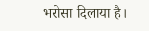भरोसा दिलाया है।